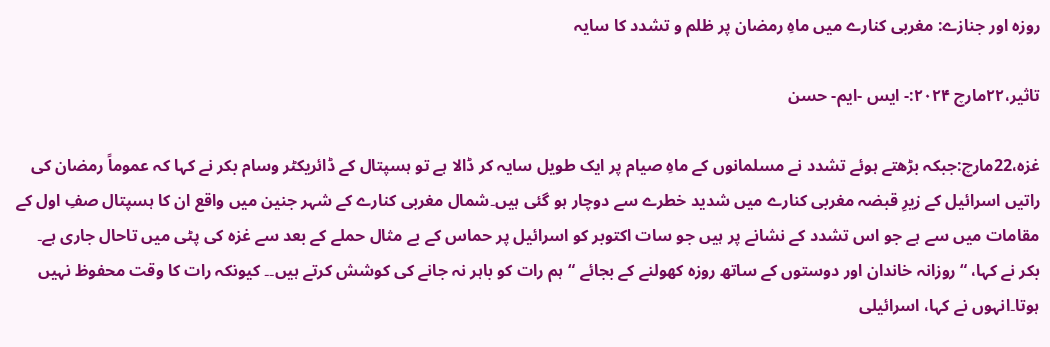روزہ اور جنازے: مغربی کنارے میں ماہِ رمضان پر ظلم و تشدد کا سایہ

تاثیر،۲۲مارچ ۲۰۲۴:- ایس -ایم- حسن

غزہ،22مارچ:جبکہ بڑھتے ہوئے تشدد نے مسلمانوں کے ماہِ صیام پر ایک طویل سایہ کر ڈالا ہے تو ہسپتال کے ڈائریکٹر وسام بکر نے کہا کہ عموماً رمضان کی راتیں اسرائیل کے زیرِ قبضہ مغربی کنارے میں شدید خطرے سے دوچار ہو گئی ہیں۔شمال مغربی کنارے کے شہر جنین میں واقع ان کا ہسپتال صفِ اول کے مقامات میں سے ہے جو اس تشدد کے نشانے پر ہیں جو سات اکتوبر کو اسرائیل پر حماس کے بے مثال حملے کے بعد سے غزہ کی پٹی میں تاحال جاری ہے۔
بکر نے کہا، “روزانہ خاندان اور دوستوں کے ساتھ روزہ کھولنے کے بجائے “ہم رات کو باہر نہ جانے کی کوشش کرتے ہیں۔۔ کیونکہ رات کا وقت محفوظ نہیں ہوتا۔انہوں نے کہا، اسرائیلی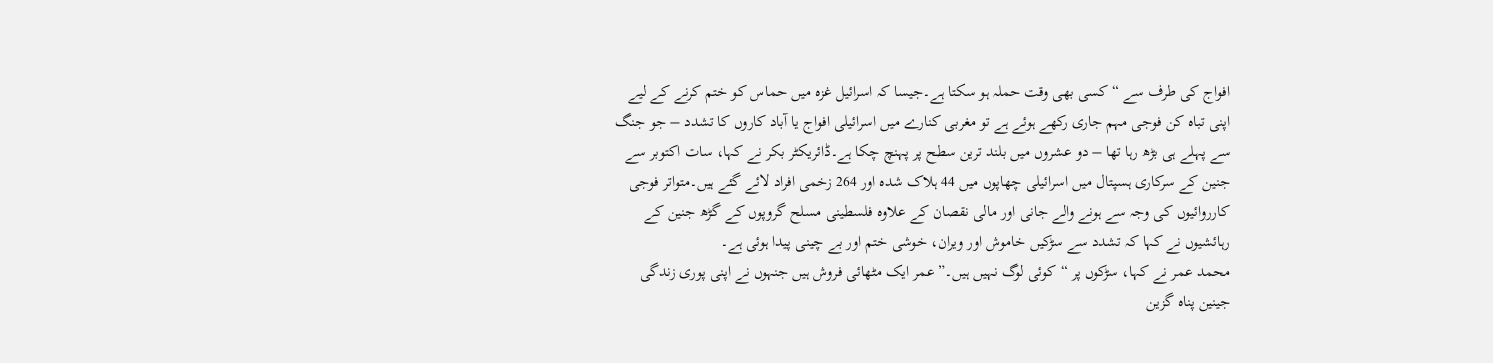افواج کی طرف سے “کسی بھی وقت حملہ ہو سکتا ہے۔جیسا کہ اسرائیل غزہ میں حماس کو ختم کرنے کے لیے اپنی تباہ کن فوجی مہم جاری رکھے ہوئے ہے تو مغربی کنارے میں اسرائیلی افواج یا آباد کاروں کا تشدد – جو جنگ سے پہلے ہی بڑھ رہا تھا – دو عشروں میں بلند ترین سطح پر پہنچ چکا ہے۔ڈائریکٹر بکر نے کہا، سات اکتوبر سے جنین کے سرکاری ہسپتال میں اسرائیلی چھاپوں میں 44 ہلاک شدہ اور 264 زخمی افراد لائے گئے ہیں۔متواتر فوجی کارروائیوں کی وجہ سے ہونے والے جانی اور مالی نقصان کے علاوہ فلسطینی مسلح گروپوں کے گڑھ جنین کے رہائشیوں نے کہا کہ تشدد سے سڑکیں خاموش اور ویران، خوشی ختم اور بے چینی پیدا ہوئی ہے۔
محمد عمر نے کہا، سڑکوں پر “کوئی لوگ نہیں ہیں۔” عمر ایک مٹھائی فروش ہیں جنہوں نے اپنی پوری زندگی جینین پناہ گزین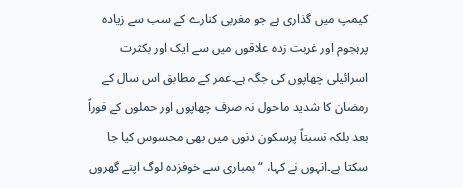کیمپ میں گذاری ہے جو مغربی کنارے کے سب سے زیادہ پرہجوم اور غربت زدہ علاقوں میں سے ایک اور بکثرت اسرائیلی چھاپوں کی جگہ ہے۔عمر کے مطابق اس سال کے رمضان کا شدید ماحول نہ صرف چھاپوں اور حملوں کے فوراً بعد بلکہ نسبتاً پرسکون دنوں میں بھی محسوس کیا جا سکتا ہے۔انہوں نے کہا، “بمباری سے خوفزدہ لوگ اپنے گھروں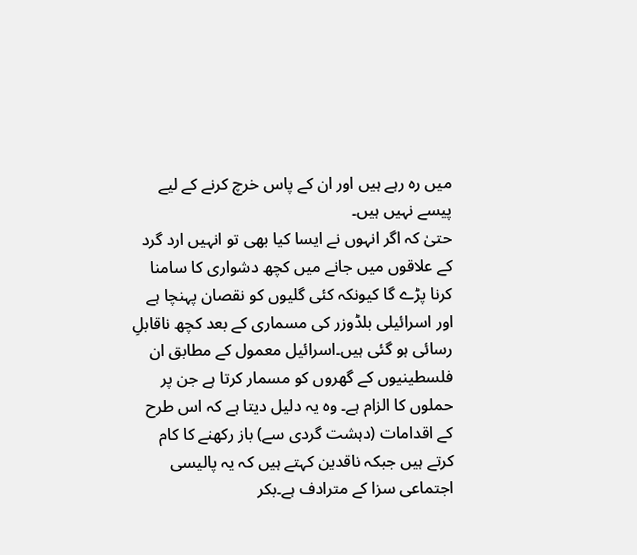میں رہ رہے ہیں اور ان کے پاس خرچ کرنے کے لیے پیسے نہیں ہیں۔
حتیٰ کہ اگر انہوں نے ایسا کیا بھی تو انہیں ارد گرد کے علاقوں میں جانے میں کچھ دشواری کا سامنا کرنا پڑے گا کیونکہ کئی گلیوں کو نقصان پہنچا ہے اور اسرائیلی بلڈوزر کی مسماری کے بعد کچھ ناقابلِ رسائی ہو گئی ہیں۔اسرائیل معمول کے مطابق ان فلسطینیوں کے گھروں کو مسمار کرتا ہے جن پر حملوں کا الزام ہے۔ وہ یہ دلیل دیتا ہے کہ اس طرح کے اقدامات (دہشت گردی سے) باز رکھنے کا کام کرتے ہیں جبکہ ناقدین کہتے ہیں کہ یہ پالیسی اجتماعی سزا کے مترادف ہے۔بکر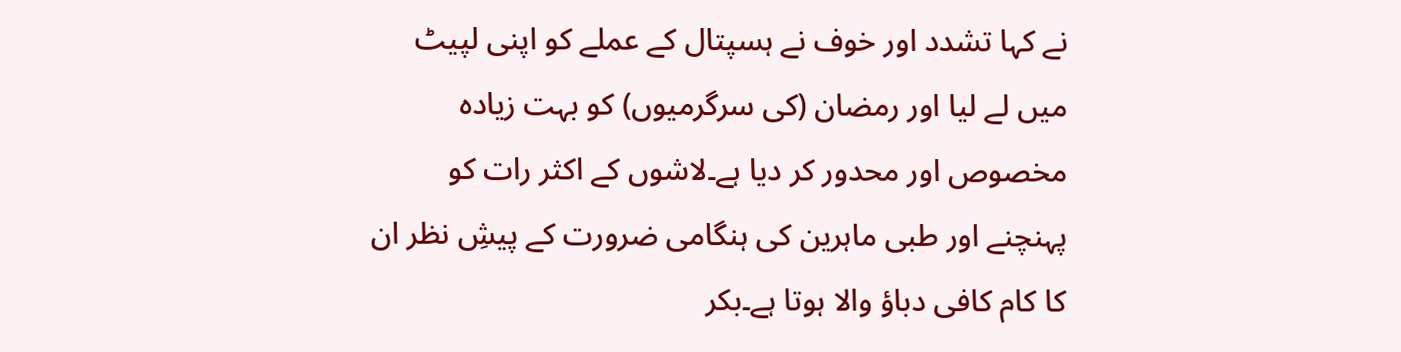نے کہا تشدد اور خوف نے ہسپتال کے عملے کو اپنی لپیٹ میں لے لیا اور رمضان (کی سرگرمیوں) کو بہت زیادہ مخصوص اور محدور کر دیا ہے۔لاشوں کے اکثر رات کو پہنچنے اور طبی ماہرین کی ہنگامی ضرورت کے پیشِ نظر ان کا کام کافی دباؤ والا ہوتا ہے۔بکر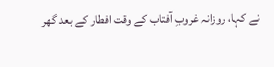نے کہا، روزانہ غروبِ آفتاب کے وقت افطار کے بعد گھر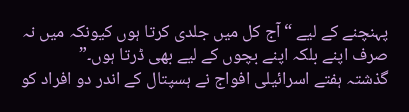پہنچنے کے لیے “آج کل میں جلدی کرتا ہوں کیونکہ میں نہ صرف اپنے بلکہ اپنے بچوں کے لیے بھی ڈرتا ہوں۔”
گذشتہ ہفتے اسرائیلی افواج نے ہسپتال کے اندر دو افراد کو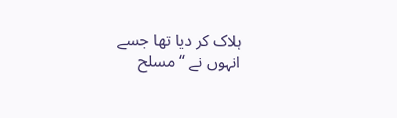ہلاک کر دیا تھا جسے انہوں نے “مسلح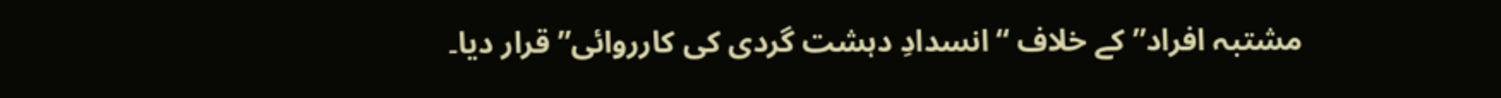مشتبہ افراد” کے خلاف “انسدادِ دہشت گردی کی کارروائی” قرار دیا۔